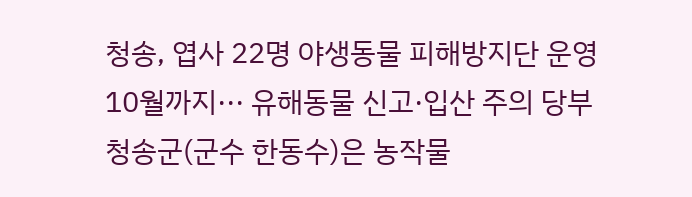청송, 엽사 22명 야생동물 피해방지단 운영
10월까지··· 유해동물 신고·입산 주의 당부
청송군(군수 한동수)은 농작물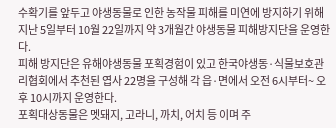수확기를 앞두고 야생동물로 인한 농작물 피해를 미연에 방지하기 위해 지난 5일부터 10월 22일까지 약 3개월간 야생동물 피해방지단을 운영한다.
피해 방지단은 유해야생동물 포획경험이 있고 한국야생동·식물보호관리협회에서 추천된 엽사 22명을 구성해 각 읍·면에서 오전 6시부터~ 오후 10시까지 운영한다.
포획대상동물은 멧돼지, 고라니, 까치, 어치 등 이며 주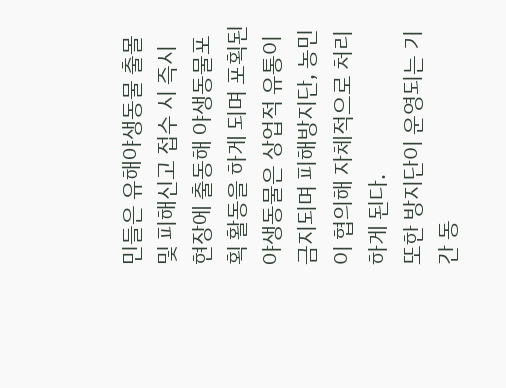민들은 유해야생동물 출몰 및 피해신고 접수 시 즉시 현장에 출동해 야생동물포획 활동을 하게 되며 포획된 야생동물은 상업적 유통이 금지되며 피해방지단, 농민이 협의해 자체적으로 처리하게 된다.
또한 방지단이 운영되는 기간 동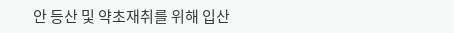안 등산 및 약초재취를 위해 입산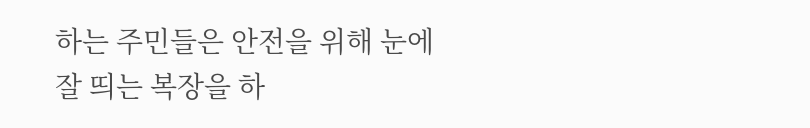하는 주민들은 안전을 위해 눈에 잘 띄는 복장을 하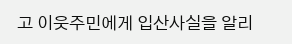고 이웃주민에게 입산사실을 알리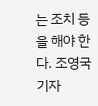는 조치 등 을 해야 한다. 조영국 기자